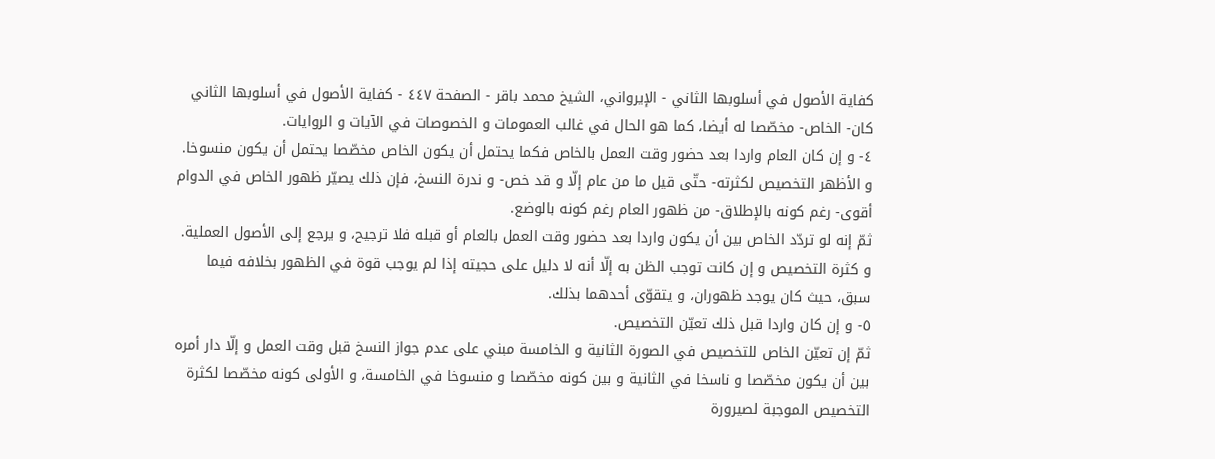كفاية الأصول في أسلوبها الثاني - الإيرواني، الشيخ محمد باقر - الصفحة ٤٤٧ - كفاية الأصول في أسلوبها الثاني
كان- الخاص- مخصّصا له أيضا، كما هو الحال في غالب العمومات و الخصوصات في الآيات و الروايات.
٤- و إن كان العام واردا بعد حضور وقت العمل بالخاص فكما يحتمل أن يكون الخاص مخصّصا يحتمل أن يكون منسوخا. و الأظهر التخصيص لكثرته- حتّى قيل ما من عام إلّا و قد خص- و ندرة النسخ، فإن ذلك يصيّر ظهور الخاص في الدوام أقوى- رغم كونه بالإطلاق- من ظهور العام رغم كونه بالوضع.
ثمّ إنه لو تردّد الخاص بين أن يكون واردا بعد حضور وقت العمل بالعام أو قبله فلا ترجيح، و يرجع إلى الأصول العملية. و كثرة التخصيص و إن كانت توجب الظن به إلّا أنه لا دليل على حجيته إذا لم يوجب قوة في الظهور بخلافه فيما سبق، حيث كان يوجد ظهوران، و يتقوّى أحدهما بذلك.
٥- و إن كان واردا قبل ذلك تعيّن التخصيص.
ثمّ إن تعيّن الخاص للتخصيص في الصورة الثانية و الخامسة مبني على عدم جواز النسخ قبل وقت العمل و إلّا دار أمره بين أن يكون مخصّصا و ناسخا في الثانية و بين كونه مخصّصا و منسوخا في الخامسة، و الأولى كونه مخصّصا لكثرة التخصيص الموجبة لصيرورة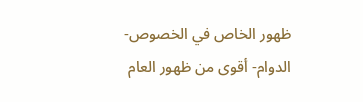ظهور الخاص في الخصوص- الدوام- أقوى من ظهور العام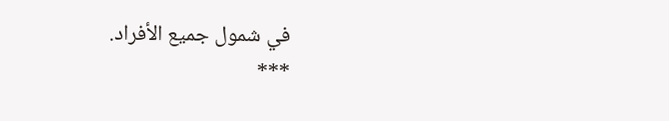في شمول جميع الأفراد.
***